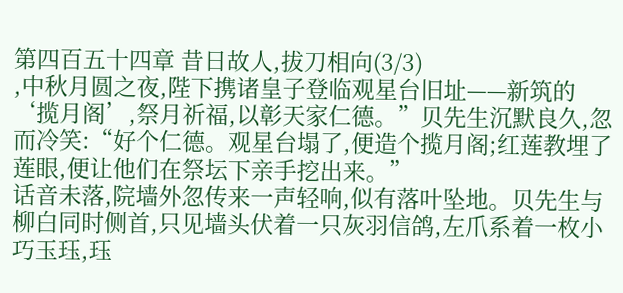第四百五十四章 昔日故人,拔刀相向(3/3)
,中秋月圆之夜,陛下携诸皇子登临观星台旧址——新筑的‘揽月阁’,祭月祈福,以彰天家仁德。”贝先生沉默良久,忽而冷笑:“好个仁德。观星台塌了,便造个揽月阁;红莲教埋了莲眼,便让他们在祭坛下亲手挖出来。”
话音未落,院墙外忽传来一声轻响,似有落叶坠地。贝先生与柳白同时侧首,只见墙头伏着一只灰羽信鸽,左爪系着一枚小巧玉珏,珏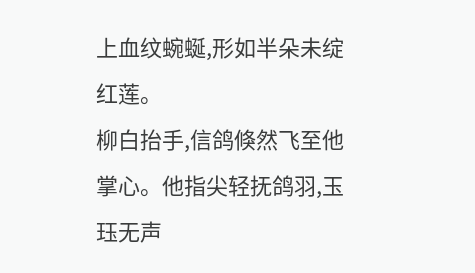上血纹蜿蜒,形如半朵未绽红莲。
柳白抬手,信鸽倏然飞至他掌心。他指尖轻抚鸽羽,玉珏无声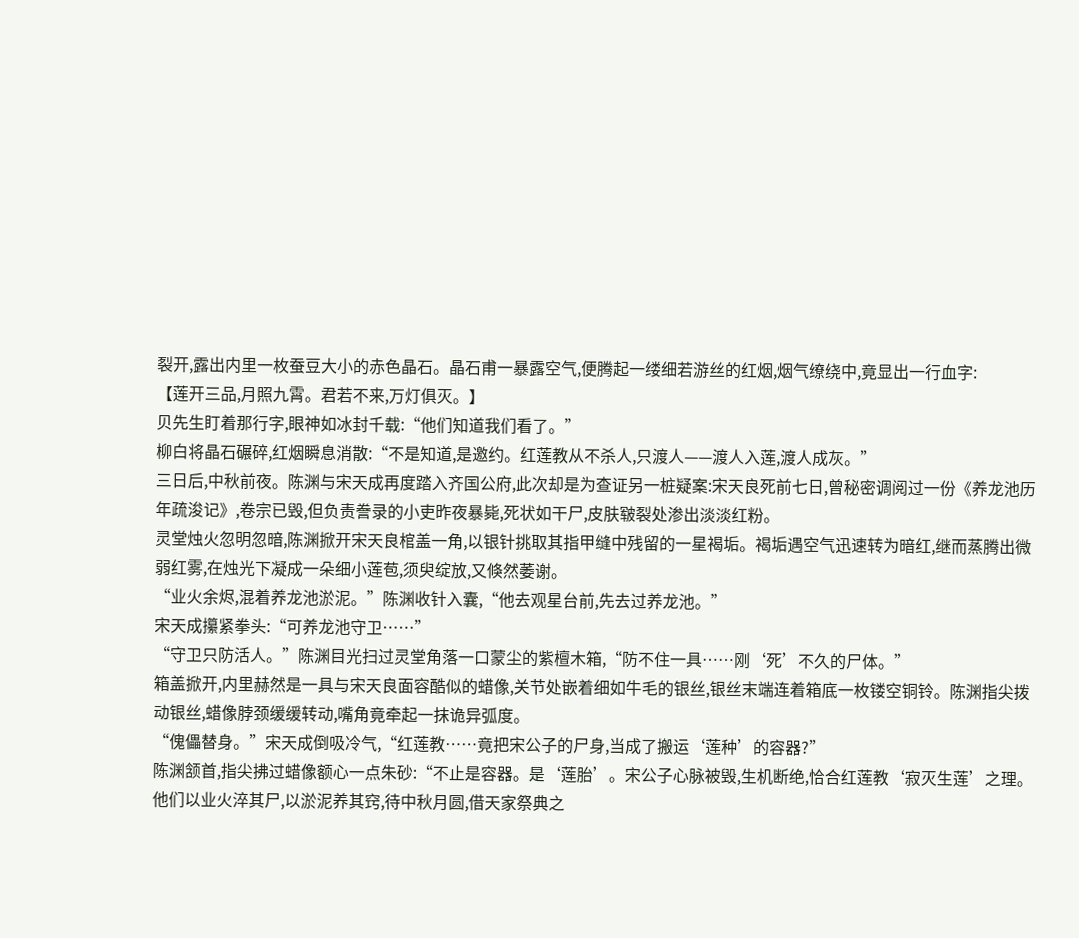裂开,露出内里一枚蚕豆大小的赤色晶石。晶石甫一暴露空气,便腾起一缕细若游丝的红烟,烟气缭绕中,竟显出一行血字:
【莲开三品,月照九霄。君若不来,万灯俱灭。】
贝先生盯着那行字,眼神如冰封千载:“他们知道我们看了。”
柳白将晶石碾碎,红烟瞬息消散:“不是知道,是邀约。红莲教从不杀人,只渡人——渡人入莲,渡人成灰。”
三日后,中秋前夜。陈渊与宋天成再度踏入齐国公府,此次却是为查证另一桩疑案:宋天良死前七日,曾秘密调阅过一份《养龙池历年疏浚记》,卷宗已毁,但负责誊录的小吏昨夜暴毙,死状如干尸,皮肤皲裂处渗出淡淡红粉。
灵堂烛火忽明忽暗,陈渊掀开宋天良棺盖一角,以银针挑取其指甲缝中残留的一星褐垢。褐垢遇空气迅速转为暗红,继而蒸腾出微弱红雾,在烛光下凝成一朵细小莲苞,须臾绽放,又倏然萎谢。
“业火余烬,混着养龙池淤泥。”陈渊收针入囊,“他去观星台前,先去过养龙池。”
宋天成攥紧拳头:“可养龙池守卫……”
“守卫只防活人。”陈渊目光扫过灵堂角落一口蒙尘的紫檀木箱,“防不住一具……刚‘死’不久的尸体。”
箱盖掀开,内里赫然是一具与宋天良面容酷似的蜡像,关节处嵌着细如牛毛的银丝,银丝末端连着箱底一枚镂空铜铃。陈渊指尖拨动银丝,蜡像脖颈缓缓转动,嘴角竟牵起一抹诡异弧度。
“傀儡替身。”宋天成倒吸冷气,“红莲教……竟把宋公子的尸身,当成了搬运‘莲种’的容器?”
陈渊颔首,指尖拂过蜡像额心一点朱砂:“不止是容器。是‘莲胎’。宋公子心脉被毁,生机断绝,恰合红莲教‘寂灭生莲’之理。他们以业火淬其尸,以淤泥养其窍,待中秋月圆,借天家祭典之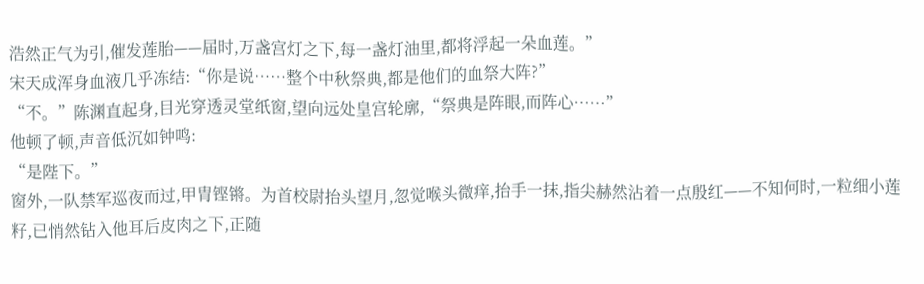浩然正气为引,催发莲胎——届时,万盏宫灯之下,每一盏灯油里,都将浮起一朵血莲。”
宋天成浑身血液几乎冻结:“你是说……整个中秋祭典,都是他们的血祭大阵?”
“不。”陈渊直起身,目光穿透灵堂纸窗,望向远处皇宫轮廓,“祭典是阵眼,而阵心……”
他顿了顿,声音低沉如钟鸣:
“是陛下。”
窗外,一队禁军巡夜而过,甲胄铿锵。为首校尉抬头望月,忽觉喉头微痒,抬手一抹,指尖赫然沾着一点殷红——不知何时,一粒细小莲籽,已悄然钻入他耳后皮肉之下,正随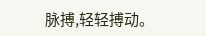脉搏,轻轻搏动。